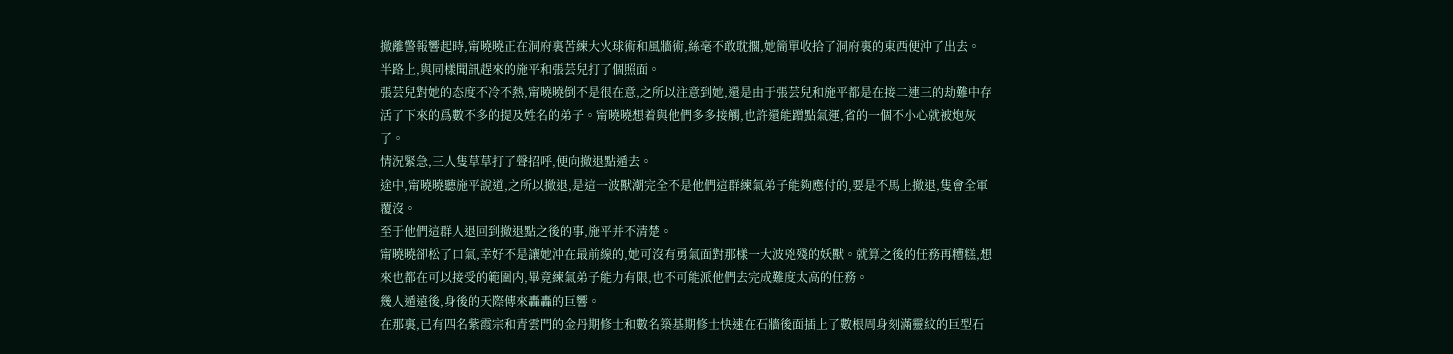撤離警報響起時,甯曉曉正在洞府裏苦練大火球術和風牆術,絲毫不敢耽擱,她簡單收拾了洞府裏的東西便沖了出去。
半路上,與同樣聞訊趕來的施平和張芸兒打了個照面。
張芸兒對她的态度不冷不熱,甯曉曉倒不是很在意,之所以注意到她,還是由于張芸兒和施平都是在接二連三的劫難中存活了下來的爲數不多的提及姓名的弟子。甯曉曉想着與他們多多接觸,也許還能蹭點氣運,省的一個不小心就被炮灰了。
情況緊急,三人隻草草打了聲招呼,便向撤退點遁去。
途中,甯曉曉聽施平說道,之所以撤退,是這一波獸潮完全不是他們這群練氣弟子能夠應付的,要是不馬上撤退,隻會全軍覆沒。
至于他們這群人退回到撤退點之後的事,施平并不清楚。
甯曉曉卻松了口氣,幸好不是讓她沖在最前線的,她可沒有勇氣面對那樣一大波兇殘的妖獸。就算之後的任務再糟糕,想來也都在可以接受的範圍内,畢竟練氣弟子能力有限,也不可能派他們去完成難度太高的任務。
幾人遁遠後,身後的天際傳來轟轟的巨響。
在那裏,已有四名紫霞宗和青雲門的金丹期修士和數名築基期修士快速在石牆後面插上了數根周身刻滿靈紋的巨型石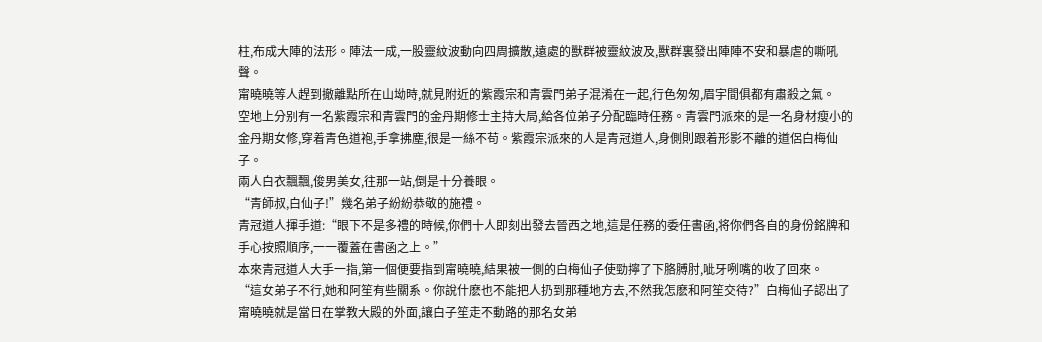柱,布成大陣的法形。陣法一成,一股靈紋波動向四周擴散,遠處的獸群被靈紋波及,獸群裏發出陣陣不安和暴虐的嘶吼聲。
甯曉曉等人趕到撤離點所在山坳時,就見附近的紫霞宗和青雲門弟子混淆在一起,行色匆匆,眉宇間俱都有肅殺之氣。
空地上分别有一名紫霞宗和青雲門的金丹期修士主持大局,給各位弟子分配臨時任務。青雲門派來的是一名身材瘦小的金丹期女修,穿着青色道袍,手拿拂塵,很是一絲不苟。紫霞宗派來的人是青冠道人,身側則跟着形影不離的道侶白梅仙子。
兩人白衣飄飄,俊男美女,往那一站,倒是十分養眼。
“青師叔,白仙子!”幾名弟子紛紛恭敬的施禮。
青冠道人揮手道:“眼下不是多禮的時候,你們十人即刻出發去晉西之地,這是任務的委任書函,将你們各自的身份銘牌和手心按照順序,一一覆蓋在書函之上。”
本來青冠道人大手一指,第一個便要指到甯曉曉,結果被一側的白梅仙子使勁擰了下胳膊肘,呲牙咧嘴的收了回來。
“這女弟子不行,她和阿笙有些關系。你說什麽也不能把人扔到那種地方去,不然我怎麽和阿笙交待?”白梅仙子認出了甯曉曉就是當日在掌教大殿的外面,讓白子笙走不動路的那名女弟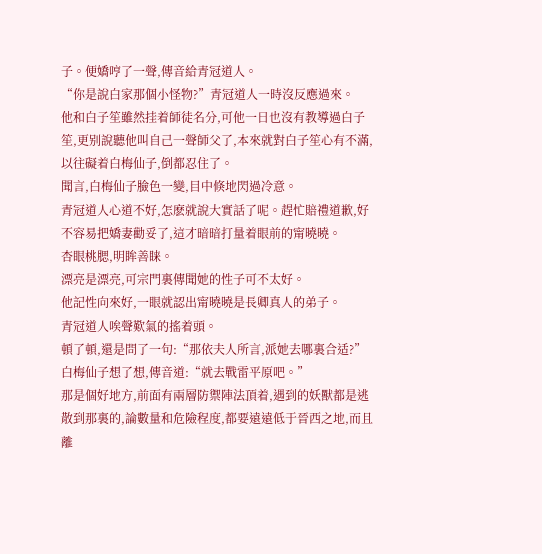子。便嬌哼了一聲,傳音給青冠道人。
“你是說白家那個小怪物?”青冠道人一時沒反應過來。
他和白子笙雖然挂着師徒名分,可他一日也沒有教導過白子笙,更别說聽他叫自己一聲師父了,本來就對白子笙心有不滿,以往礙着白梅仙子,倒都忍住了。
聞言,白梅仙子臉色一變,目中倏地閃過冷意。
青冠道人心道不好,怎麽就說大實話了呢。趕忙賠禮道歉,好不容易把嬌妻勸妥了,這才暗暗打量着眼前的甯曉曉。
杏眼桃腮,明眸善睐。
漂亮是漂亮,可宗門裏傳聞她的性子可不太好。
他記性向來好,一眼就認出甯曉曉是長卿真人的弟子。
青冠道人唉聲歎氣的搖着頭。
頓了頓,還是問了一句:“那依夫人所言,派她去哪裏合适?”
白梅仙子想了想,傳音道:“就去戰雷平原吧。”
那是個好地方,前面有兩層防禦陣法頂着,遇到的妖獸都是逃散到那裏的,論數量和危險程度,都要遠遠低于晉西之地,而且離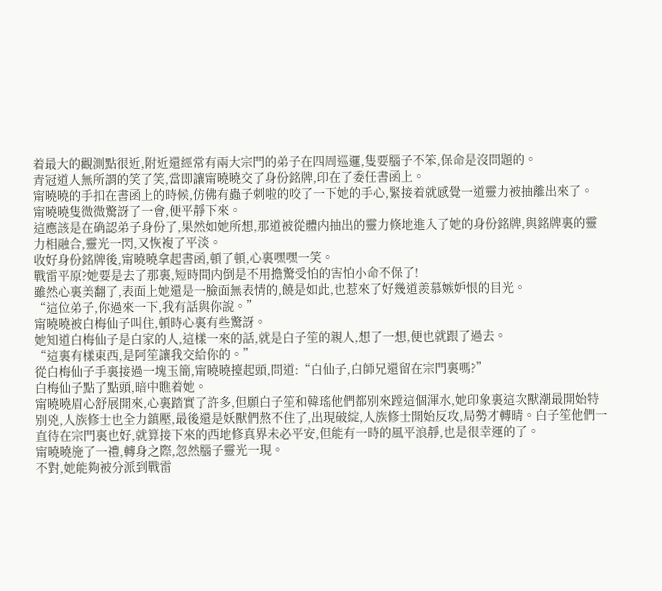着最大的觀測點很近,附近還經常有兩大宗門的弟子在四周巡邏,隻要腦子不笨,保命是沒問題的。
青冠道人無所謂的笑了笑,當即讓甯曉曉交了身份銘牌,印在了委任書函上。
甯曉曉的手扣在書函上的時候,仿佛有蟲子刺啦的咬了一下她的手心,緊接着就感覺一道靈力被抽離出來了。
甯曉曉隻微微驚訝了一會,便平靜下來。
這應該是在确認弟子身份了,果然如她所想,那道被從體内抽出的靈力倏地進入了她的身份銘牌,與銘牌裏的靈力相融合,靈光一閃,又恢複了平淡。
收好身份銘牌後,甯曉曉拿起書函,頓了頓,心裏嘿嘿一笑。
戰雷平原?她要是去了那裏,短時間内倒是不用擔驚受怕的害怕小命不保了!
雖然心裏美翻了,表面上她還是一臉面無表情的,饒是如此,也惹來了好幾道羨慕嫉妒恨的目光。
“這位弟子,你過來一下,我有話與你說。”
甯曉曉被白梅仙子叫住,頓時心裏有些驚訝。
她知道白梅仙子是白家的人,這樣一來的話,就是白子笙的親人,想了一想,便也就跟了過去。
“這裏有樣東西,是阿笙讓我交給你的。”
從白梅仙子手裏接過一塊玉簡,甯曉曉擡起頭,問道:“白仙子,白師兄還留在宗門裏嗎?”
白梅仙子點了點頭,暗中瞧着她。
甯曉曉眉心舒展開來,心裏踏實了許多,但願白子笙和韓瑤他們都别來蹚這個渾水,她印象裏這次獸潮最開始特别兇,人族修士也全力鎮壓,最後還是妖獸們熬不住了,出現破綻,人族修士開始反攻,局勢才轉晴。白子笙他們一直待在宗門裏也好,就算接下來的西地修真界未必平安,但能有一時的風平浪靜,也是很幸運的了。
甯曉曉施了一禮,轉身之際,忽然腦子靈光一現。
不對,她能夠被分派到戰雷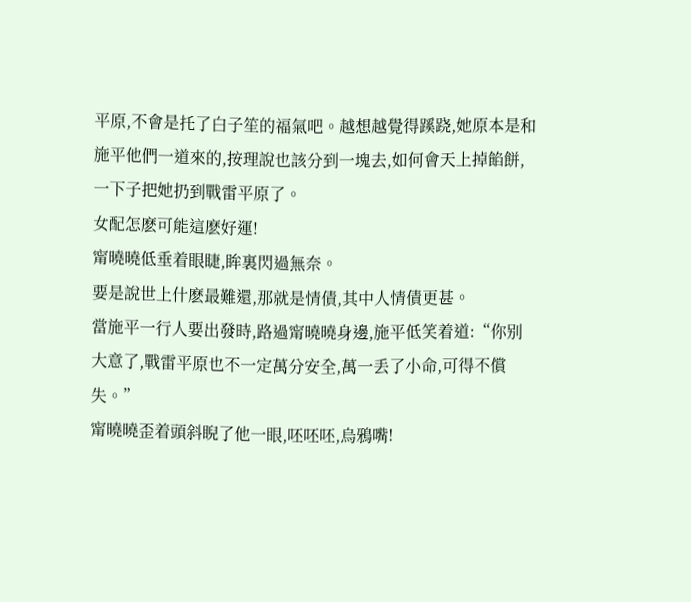平原,不會是托了白子笙的福氣吧。越想越覺得蹊跷,她原本是和施平他們一道來的,按理說也該分到一塊去,如何會天上掉餡餅,一下子把她扔到戰雷平原了。
女配怎麽可能這麽好運!
甯曉曉低垂着眼睫,眸裏閃過無奈。
要是說世上什麽最難還,那就是情債,其中人情債更甚。
當施平一行人要出發時,路過甯曉曉身邊,施平低笑着道:“你别大意了,戰雷平原也不一定萬分安全,萬一丢了小命,可得不償失。”
甯曉曉歪着頭斜睨了他一眼,呸呸呸,烏鴉嘴!